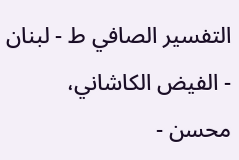التفسیر الصافي ط - لبنان - الفيض الكاشاني، محسن -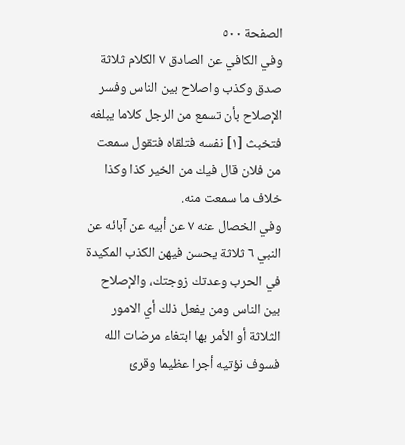الصفحة ٥٠٠
وفي الكافي عن الصادق ٧ الكلام ثلاثة صدق وكذب واصلاح بين الناس وفسر الإصلاح بأن تسمع من الرجل كلاما يبلغه فتخبث [١] نفسه فتلقاه فتقول سمعت من فلان قال فيك من الخير كذا وكذا خلاف ما سمعت منه.
وفي الخصال عنه ٧ عن أبيه عن آبائه عن النبي ٦ ثلاثة يحسن فيهن الكذب المكيدة في الحرب وعدتك زوجتك، والإصلاح بين الناس ومن يفعل ذلك أي الامور الثلاثة أو الأمر بها ابتغاء مرضات الله فسوف نؤتيه أجرا عظيما وقرئ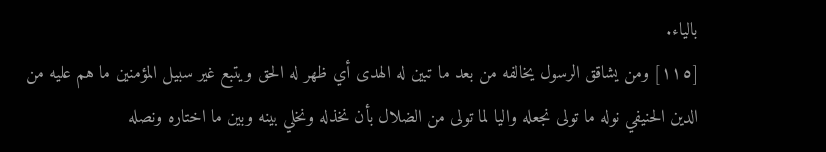بالياء.
[١١٥] ومن يشاقق الرسول يخالفه من بعد ما تبين له الهدى أي ظهر له الحق ويتبع غير سبيل المؤمنين ما هم عليه من الدين الحنيفي نوله ما تولى نجعله واليا لما تولى من الضلال بأن نخذله ونخلي بينه وبين ما اختاره ونصله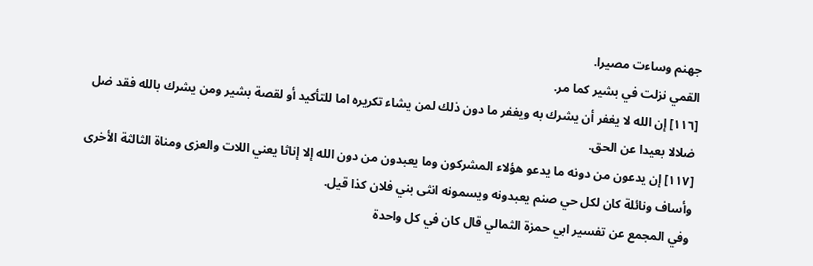جهنم وساءت مصيرا.
القمي نزلت في بشير كما مر.
[١١٦] إن الله لا يغفر أن يشرك به ويغفر ما دون ذلك لمن يشاء تكريره اما للتأكيد أو لقصة بشير ومن يشرك بالله فقد ضل ضلالا بعيدا عن الحق.
[١١٧] إن يدعون من دونه ما يدعو هؤلاء المشركون وما يعبدون من دون الله إلا إناثا يعني اللات والعزى ومناة الثالثة الأخرى وأساف ونائلة كان لكل حي صنم يعبدونه ويسمونه انثى بني فلان كذا قيل.
وفي المجمع عن تفسير ابي حمزة الثمالي قال كان في كل واحدة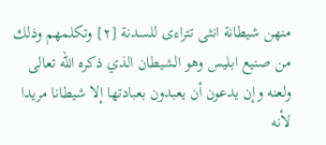منهن شيطانة انثى تتراءى للسدنة [٢] وتكلمهم وذلك من صنيع ابليس وهو الشيطان الذي ذكره الله تعالى ولعنه وإن يدعون أن يعبدون بعبادتها إلا شيطانا مريدا لأنه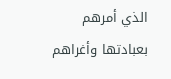الذي أمرهم بعبادتها وأغراهم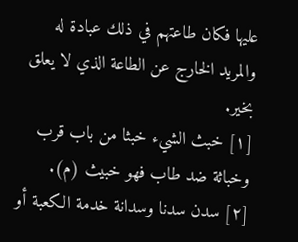عليها فكان طاعتهم في ذلك عبادة له والمريد الخارج عن الطاعة الذي لا يعلق بخير.
[١] خبث الشيء خبثا من باب قرب وخباثة ضد طاب فهو خبيث (م).
[٢] سدن سدنا وسدانة خدمة الكعبة أو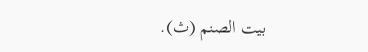بيت الصنم (ث).